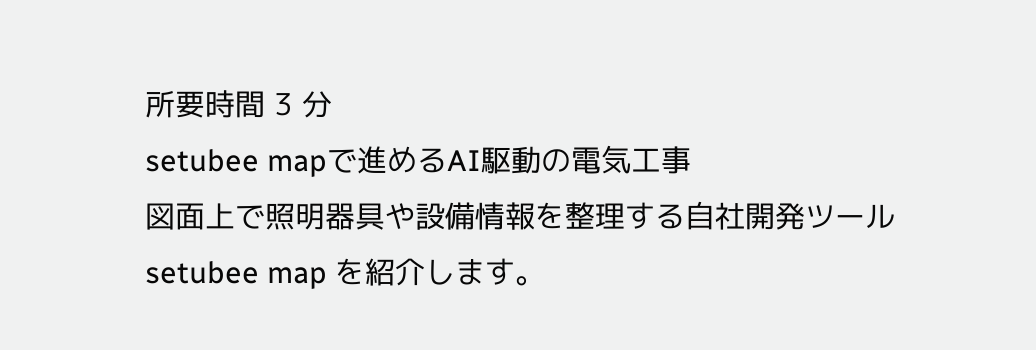所要時間 3 分
setubee mapで進めるAI駆動の電気工事
図面上で照明器具や設備情報を整理する自社開発ツール setubee map を紹介します。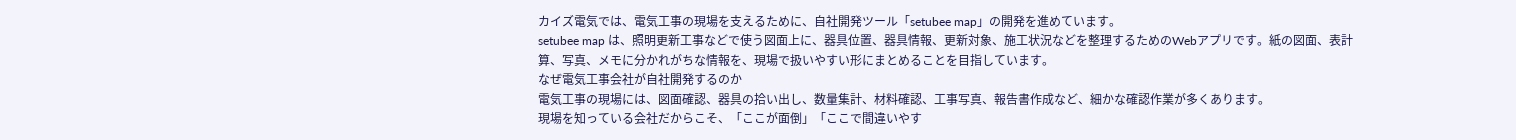カイズ電気では、電気工事の現場を支えるために、自社開発ツール「setubee map」の開発を進めています。
setubee map は、照明更新工事などで使う図面上に、器具位置、器具情報、更新対象、施工状況などを整理するためのWebアプリです。紙の図面、表計算、写真、メモに分かれがちな情報を、現場で扱いやすい形にまとめることを目指しています。
なぜ電気工事会社が自社開発するのか
電気工事の現場には、図面確認、器具の拾い出し、数量集計、材料確認、工事写真、報告書作成など、細かな確認作業が多くあります。
現場を知っている会社だからこそ、「ここが面倒」「ここで間違いやす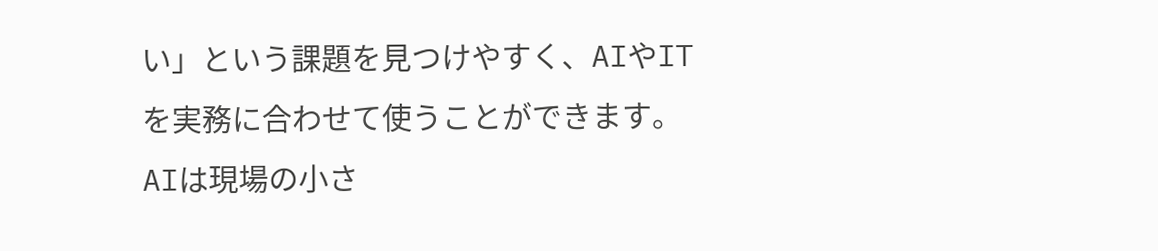い」という課題を見つけやすく、AIやITを実務に合わせて使うことができます。
AIは現場の小さ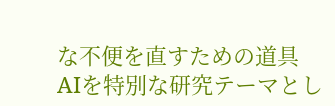な不便を直すための道具
AIを特別な研究テーマとし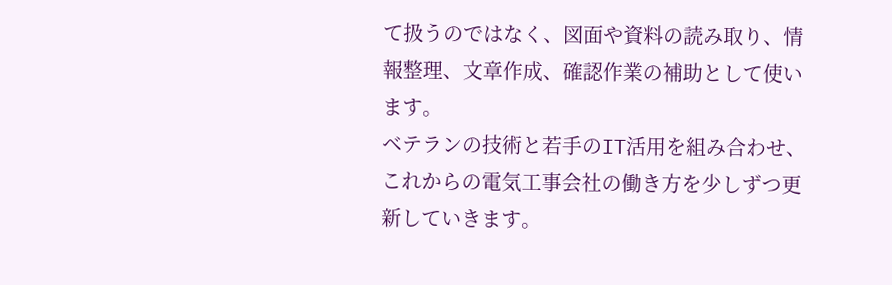て扱うのではなく、図面や資料の読み取り、情報整理、文章作成、確認作業の補助として使います。
ベテランの技術と若手のIT活用を組み合わせ、これからの電気工事会社の働き方を少しずつ更新していきます。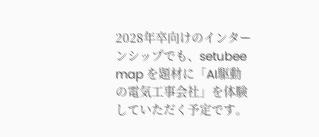2028年卒向けのインターンシップでも、setubee map を題材に「AI駆動の電気工事会社」を体験していただく予定です。